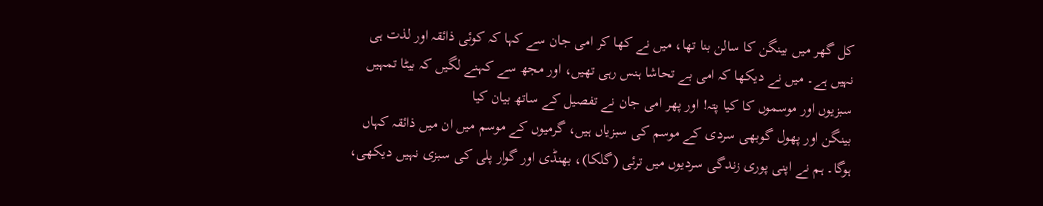کل گھر میں بینگن کا سالن بنا تھا، میں نے کھا کر امی جان سے کہا کہ کوئی ذائقہ اور لذت ہی نہیں ہے۔ میں نے دیکھا کہ امی بے تحاشا ہنس رہی تھیں، اور مجھ سے کہنے لگیں کہ بیٹا تمہیں سبزیوں اور موسموں کا کیا پتہ! اور پھر امی جان نے تفصیل کے ساتھ بیان کیا
بینگن اور پھول گوبھی سردی کے موسم کی سبزیاں ہیں، گرمیوں کے موسم میں ان میں ذائقہ کہاں ہوگا۔ ہم نے اپنی پوری زندگی سردیوں میں ترئی (گلکا)، بھنڈی اور گوار پلی کی سبزی نہیں دیکھی،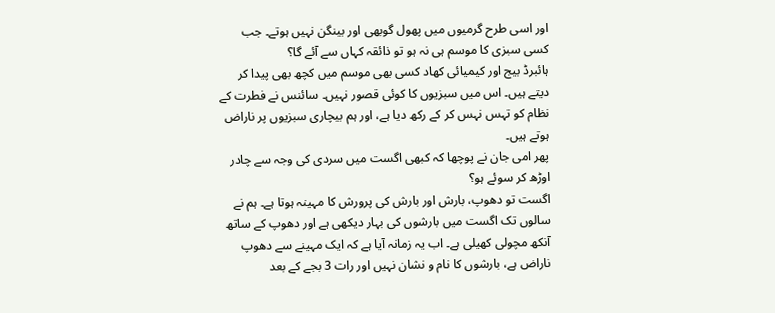اور اسی طرح گرمیوں میں پھول گوبھی اور بینگن نہیں ہوتے۔ جب کسی سبزی کا موسم ہی نہ ہو تو ذائقہ کہاں سے آئے گا؟
ہائبرڈ بیج اور کیمیائی کھاد کسی بھی موسم میں کچھ بھی پیدا کر دیتے ہیں۔ اس میں سبزیوں کا کوئی قصور نہیں۔ سائنس نے فطرت کے نظام کو تہس نہس کر کے رکھ دیا ہے، اور ہم بیچاری سبزیوں پر ناراض ہوتے ہیں۔
پھر امی جان نے پوچھا کہ کبھی اگست میں سردی کی وجہ سے چادر اوڑھ کر سوئے ہو؟
اگست تو دھوپ، بارش اور بارش کی پرورش کا مہینہ ہوتا ہے۔ ہم نے سالوں تک اگست میں بارشوں کی بہار دیکھی ہے اور دھوپ کے ساتھ آنکھ مچولی کھیلی ہے۔ اب یہ زمانہ آیا ہے کہ ایک مہینے سے دھوپ ناراض ہے، بارشوں کا نام و نشان نہیں اور رات 3 بجے کے بعد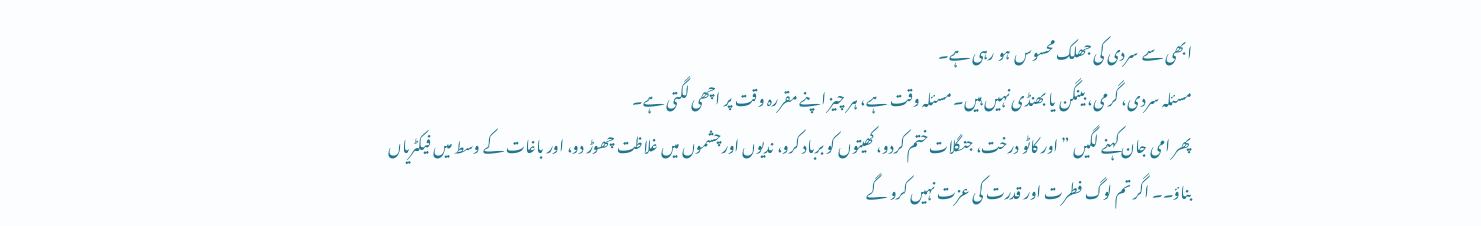ابھی سے سردی کی جھلک محسوس ہو رہی ہے۔
مسئلہ سردی، گرمی، بینگن یا بھنڈی نہیں ہیں۔ مسئلہ وقت ہے، ہر چیز اپنے مقررہ وقت پر اچھی لگتی ہے۔
پھر امی جان کہنے لگیں ”اور کاٹو درخت، جنگلات ختم کردو، کھیتوں کو برباد کرو، ندیوں اور چشموں میں غلاظت چھوڑ دو، اور باغات کے وسط میں فیکٹریاں بناؤ۔۔ اگر تم لوگ فطرت اور قدرت کی عزت نہیں کرو گے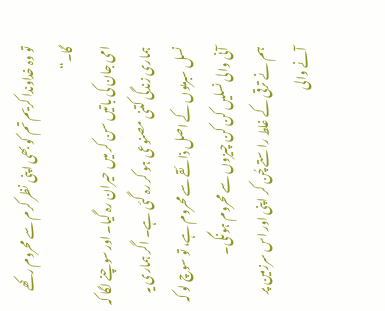تو وہ خداوندا کریم تم کو بھی اپنی نظر کرم سے محروم رکھے گا۔“
امی جان کی باتیں سن کر میں حیران رہ گیا۔ اور سوچنے لگا کہ ہماری زندگی کتنی مصنوعی ہو کر رہ گئی ہے۔ اگر ہماری یہ نسل سبزیوں کے اصل ذائقے سے محروم ہے، تو سوچ لو کہ آنی والی نسلیں کن کن چیزوں سے محروم ہونگی۔
ہم نے ترقی کے غلط راستے چُن کر اپنی اور اس سرزمین پر آنے والی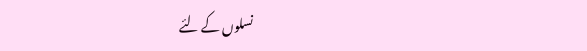نسلوں کے لئے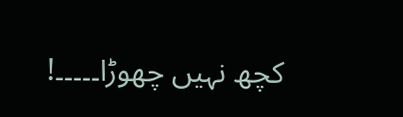کچھ نہیں چھوڑا۔۔۔۔۔!